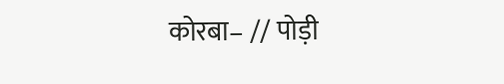कोरबा– // पोड़ी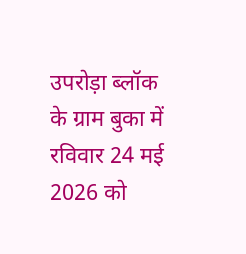उपरोड़ा ब्लॉक के ग्राम बुका में रविवार 24 मई 2026 को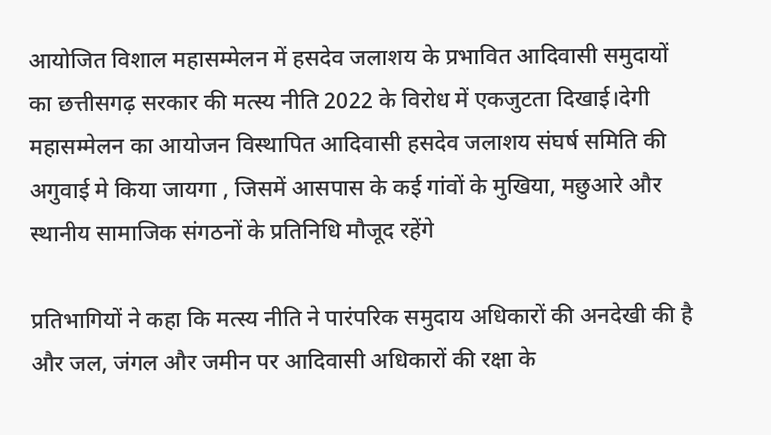आयोजित विशाल महासम्मेलन में हसदेव जलाशय के प्रभावित आदिवासी समुदायों का छत्तीसगढ़ सरकार की मत्स्य नीति 2022 के विरोध में एकजुटता दिखाई।देगी महासम्मेलन का आयोजन विस्थापित आदिवासी हसदेव जलाशय संघर्ष समिति की अगुवाई मे किया जायगा , जिसमें आसपास के कई गांवों के मुखिया, मछुआरे और स्थानीय सामाजिक संगठनों के प्रतिनिधि मौजूद रहेंगे

प्रतिभागियों ने कहा कि मत्स्य नीति ने पारंपरिक समुदाय अधिकारों की अनदेखी की है और जल, जंगल और जमीन पर आदिवासी अधिकारों की रक्षा के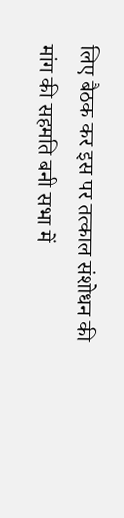लिए बैठक कर इस पर तत्काल संशोधन की मांग की सहमति बनी सभा में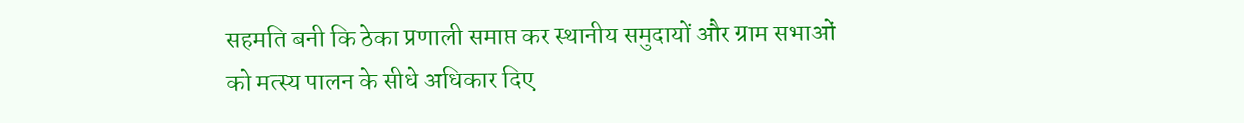सहमति बनी कि ठेका प्रणाली समाप्त कर स्थानीय समुदायों और ग्राम सभाओं को मत्स्य पालन के सीधे अधिकार दिए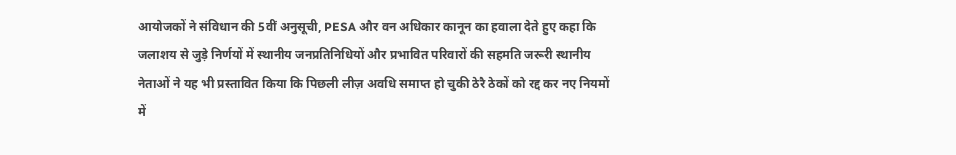आयोजकों ने संविधान की 5वीं अनुसूची, PESA और वन अधिकार कानून का हवाला देते हुए कहा कि जलाशय से जुड़े निर्णयों में स्थानीय जनप्रतिनिधियों और प्रभावित परिवारों की सहमति जरूरी स्थानीय नेताओं ने यह भी प्रस्तावित किया कि पिछली लीज़ अवधि समाप्त हो चुकी ठेरै ठेकों को रद्द कर नए नियमों में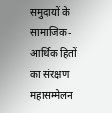समुदायों के सामाजिक-आर्थिक हितों का संरक्षण
महासम्मेलन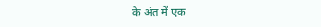के अंत में एक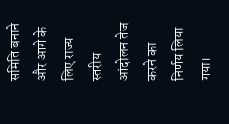समिति बनाने और आगे के लिए राज्य स्तरीय आंदोलन तेज करने का निर्णय लिया गया।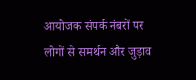आयोजक संपर्क नंबरों पर लोगों से समर्थन और जुड़ाव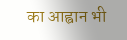का आह्वान भी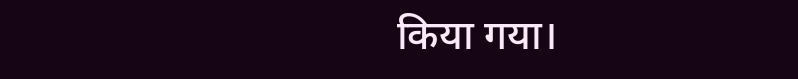किया गया।